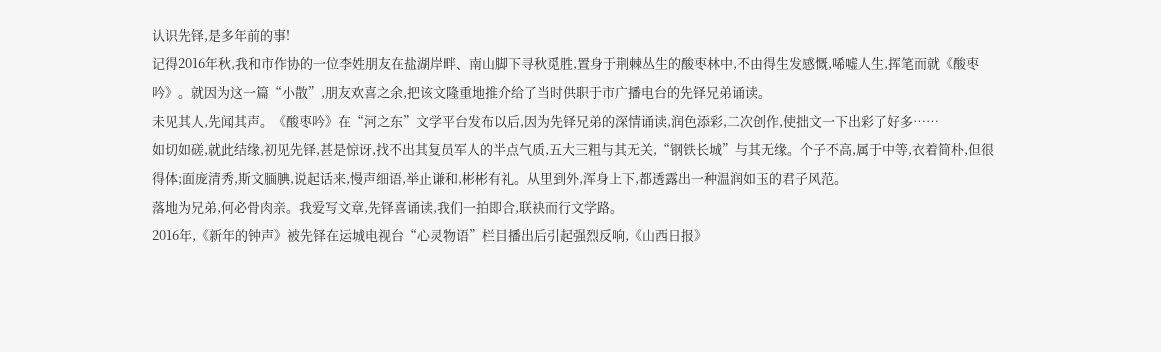认识先铎,是多年前的事!
记得2016年秋,我和市作协的一位李姓朋友在盐湖岸畔、南山脚下寻秋觅胜,置身于荆棘丛生的酸枣林中,不由得生发感慨,唏嘘人生,挥笔而就《酸枣吟》。就因为这一篇“小散”,朋友欢喜之余,把该文隆重地推介给了当时供职于市广播电台的先铎兄弟诵读。
未见其人,先闻其声。《酸枣吟》在“河之东”文学平台发布以后,因为先铎兄弟的深情诵读,润色添彩,二次创作,使拙文一下出彩了好多……
如切如磋,就此结缘,初见先铎,甚是惊讶,找不出其复员军人的半点气质,五大三粗与其无关,“钢铁长城”与其无缘。个子不高,属于中等,衣着简朴,但很得体;面庞清秀,斯文腼腆,说起话来,慢声细语,举止谦和,彬彬有礼。从里到外,浑身上下,都透露出一种温润如玉的君子风范。
落地为兄弟,何必骨肉亲。我爱写文章,先铎喜诵读,我们一拍即合,联袂而行文学路。
2016年,《新年的钟声》被先铎在运城电视台“心灵物语”栏目播出后引起强烈反响,《山西日报》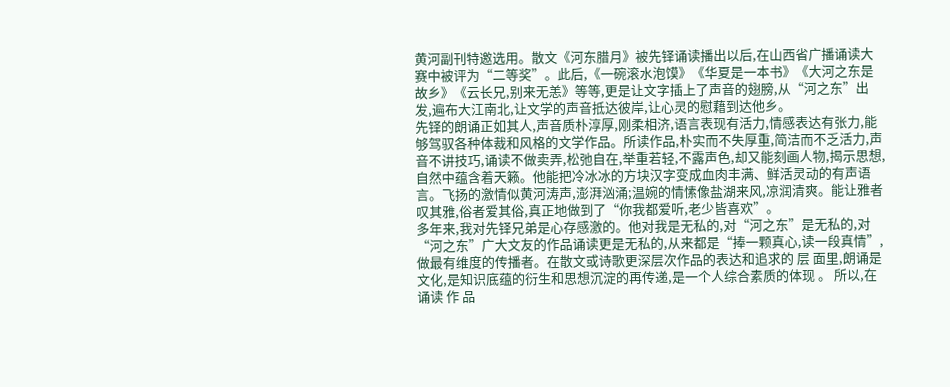黄河副刊特邀选用。散文《河东腊月》被先铎诵读播出以后,在山西省广播诵读大赛中被评为“二等奖”。此后,《一碗滚水泡馍》《华夏是一本书》《大河之东是故乡》《云长兄,别来无恙》等等,更是让文字插上了声音的翅膀,从“河之东”出发,遍布大江南北,让文学的声音抵达彼岸,让心灵的慰藉到达他乡。
先铎的朗诵正如其人,声音质朴淳厚,刚柔相济,语言表现有活力,情感表达有张力,能够驾驭各种体裁和风格的文学作品。所读作品,朴实而不失厚重,简洁而不乏活力,声音不讲技巧,诵读不做卖弄,松弛自在,举重若轻,不露声色,却又能刻画人物,揭示思想,自然中蕴含着天籁。他能把冷冰冰的方块汉字变成血肉丰满、鲜活灵动的有声语言。飞扬的激情似黄河涛声,澎湃汹涌;温婉的情愫像盐湖来风,凉润清爽。能让雅者叹其雅,俗者爱其俗,真正地做到了“你我都爱听,老少皆喜欢”。
多年来,我对先铎兄弟是心存感激的。他对我是无私的,对“河之东”是无私的,对“河之东”广大文友的作品诵读更是无私的,从来都是“捧一颗真心,读一段真情”,做最有维度的传播者。在散文或诗歌更深层次作品的表达和追求的 层 面里,朗诵是文化,是知识底蕴的衍生和思想沉淀的再传递,是一个人综合素质的体现 。 所以,在诵读 作 品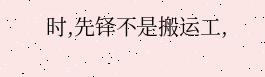时,先铎不是搬运工,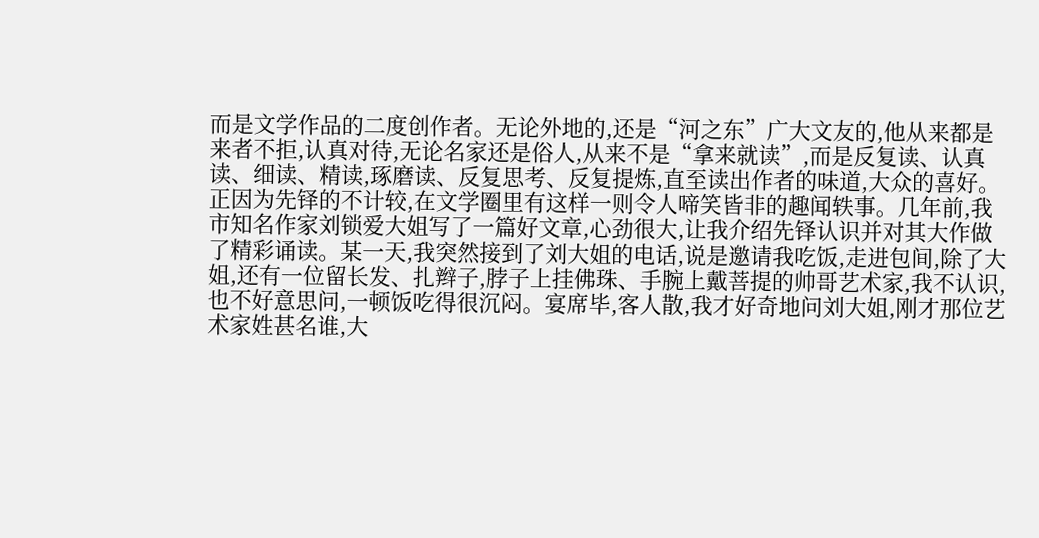而是文学作品的二度创作者。无论外地的,还是“河之东”广大文友的,他从来都是来者不拒,认真对待,无论名家还是俗人,从来不是“拿来就读”,而是反复读、认真读、细读、精读,琢磨读、反复思考、反复提炼,直至读出作者的味道,大众的喜好。
正因为先铎的不计较,在文学圈里有这样一则令人啼笑皆非的趣闻轶事。几年前,我市知名作家刘锁爱大姐写了一篇好文章,心劲很大,让我介绍先铎认识并对其大作做了精彩诵读。某一天,我突然接到了刘大姐的电话,说是邀请我吃饭,走进包间,除了大姐,还有一位留长发、扎辫子,脖子上挂佛珠、手腕上戴菩提的帅哥艺术家,我不认识,也不好意思问,一顿饭吃得很沉闷。宴席毕,客人散,我才好奇地问刘大姐,刚才那位艺术家姓甚名谁,大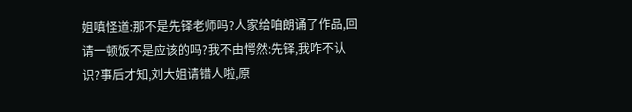姐嗔怪道:那不是先铎老师吗?人家给咱朗诵了作品,回请一顿饭不是应该的吗?我不由愕然:先铎,我咋不认识?事后才知,刘大姐请错人啦,原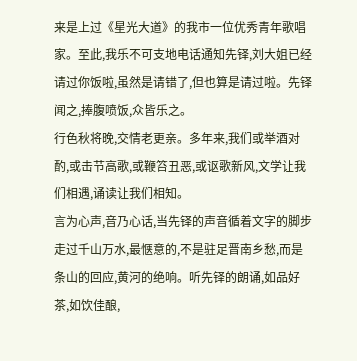来是上过《星光大道》的我市一位优秀青年歌唱家。至此,我乐不可支地电话通知先铎,刘大姐已经请过你饭啦,虽然是请错了,但也算是请过啦。先铎闻之,捧腹喷饭,众皆乐之。
行色秋将晚,交情老更亲。多年来,我们或举酒对酌,或击节高歌,或鞭笞丑恶,或讴歌新风,文学让我们相遇,诵读让我们相知。
言为心声,音乃心话,当先铎的声音循着文字的脚步走过千山万水,最惬意的,不是驻足晋南乡愁,而是条山的回应,黄河的绝响。听先铎的朗诵,如品好茶,如饮佳酿,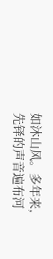如沐山风。多年来,先铎的声音遍布河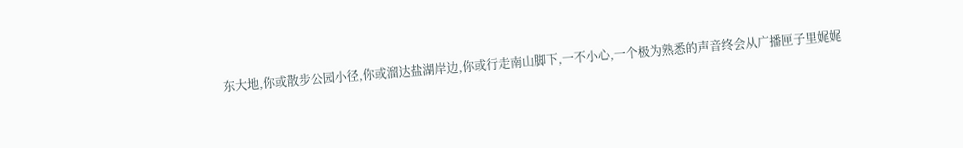东大地,你或散步公园小径,你或溜达盐湖岸边,你或行走南山脚下,一不小心,一个极为熟悉的声音终会从广播匣子里娓娓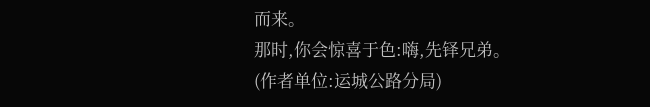而来。
那时,你会惊喜于色:嗨,先铎兄弟。
(作者单位:运城公路分局)